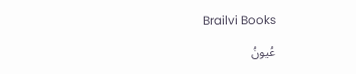Brailvi Books

عُیونُ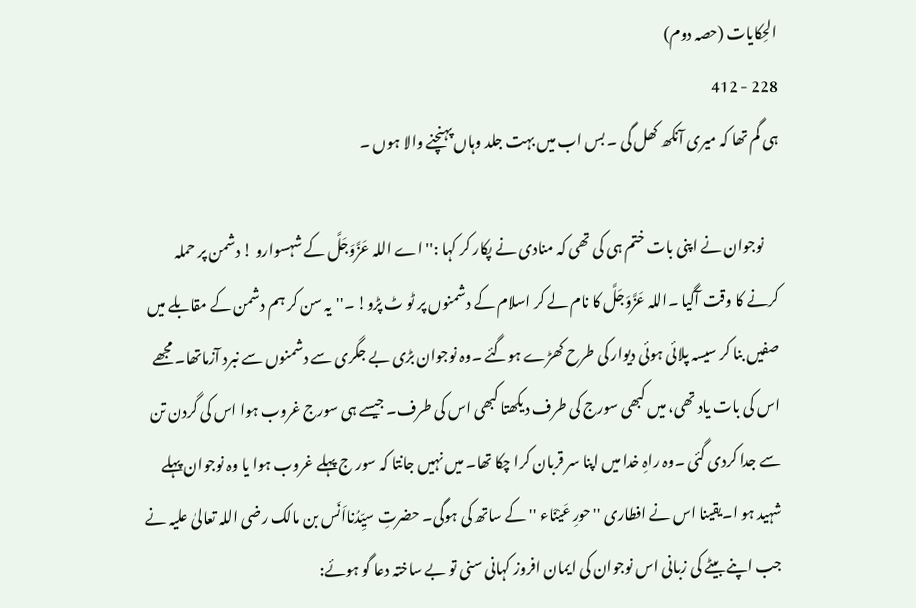الحِکایات (حصہ دوم)
228 - 412
ہی گم تھا کہ میری آنکھ کھل گی ۔ بس اب میں بہت جلد وہاں پہنچنے والا ہوں ۔

     نوجوان نے اپنی بات ختم ہی کی تھی کہ منادی نے پکار کر کہا :'' اے اللہ عَزَّوَجَلَّ کے شہسوارو ! دشمن پر حملہ کرنے کا وقت آگیا ۔اللہ عَزَّوَجَلَّ کا نام لے کر اسلام کے دشمنوں پر ٹو ٹ پڑو! ۔''یہ سن کر ہم دشمن کے مقابلے میں صفیں بنا کر سیسہ پلائی ہوئی دیوار کی طرح کھڑے ہوگئے ۔وہ نوجوان بڑی بے جگری سے دشمنوں سے نبرد آزماتھا۔ مجھے اس کی بات یاد تھی، میں کبھی سورج کی طرف دیکھتا کبھی اس کی طرف۔ جیسے ہی سورج غروب ہوا اس کی گردن تن سے جدا کردی گئی ۔وہ راہِ خدا میں اپنا سر قربان کرا چکا تھا۔ میں نہیں جانتا کہ سور ج پہلے غروب ہوا یا وہ نوجوان پہلے شہید ہو ا۔یقینا اس نے افطاری ''حورِ عَیْنَاء '' کے ساتھ کی ہوگی۔ حضرتِ سیِّدُنااَنَس بن مالک رضی اللہ تعالیٰ علیہ نے جب اپنے بیٹے کی زبانی اس نوجوان کی ایمان افروز کہانی سنی تو بے ساختہ دعا گو ہوئے: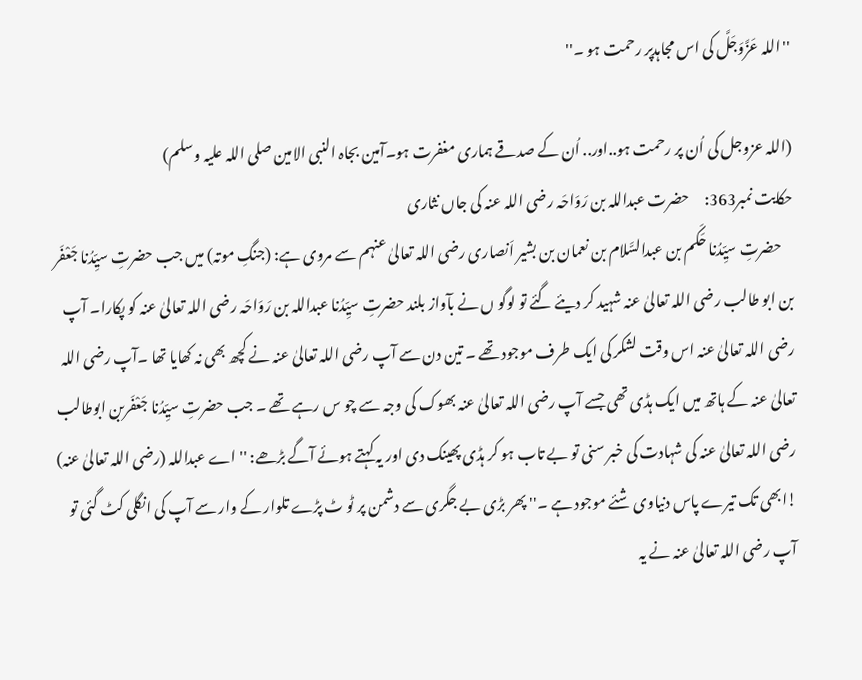''اللہ عَزَّوَجَلَّ کی اس مجاہدپر رحمت ہو ۔''

(اللہ عزوجل کی اُن پر رحمت ہو..اور.. اُن کے صدقے ہماری مغفرت ہو۔آمین بجاہ النبی الامین صلی اللہ علیہ وسلم)
حکایت نمبر363:     حضرت عبداللہ بن رَوَاحَہ رضی اللہ عنہ کی جاں نثاری
    حضرتِ سیِّدُنا حَکَم بن عبدالسَّلام بن نعمان بن بشیر اَنصاری رضی اللہ تعالیٰ عنہم سے مروی ہے: (جنگِ موتہ) میں جب حضرتِ سیِّدُنا جَعْفَر بن ابو طالب رضی اللہ تعالیٰ عنہ شہید کر دیئے گئے تو لوگو ں نے بآواز بلند حضرتِ سیِّدُنا عبداللہ بن رَوَاحَہ رضی اللہ تعالیٰ عنہ کو پکارا۔ آپ رضی اللہ تعالیٰ عنہ اس وقت لشکر کی ایک طرف موجود تھے ۔ تین دن سے آپ رضی اللہ تعالیٰ عنہ نے کچھ بھی نہ کھایا تھا ۔آپ رضی اللہ تعالیٰ عنہ کے ہاتھ میں ایک ہڈی تھی جسے آپ رضی اللہ تعالیٰ عنہ بھوک کی وجہ سے چو س رہے تھے ۔ جب حضرتِ سیِّدُنا جَعْفَربن ابوطالب رضی اللہ تعالیٰ عنہ کی شہادت کی خبر سنی تو بے تاب ہو کر ہڈی پھینک دی اور یہ کہتے ہوئے آگے بڑھے: ''اے عبداللہ (رضی اللہ تعالیٰ عنہ) !ابھی تک تیرے پاس دنیاوی شئے موجود ہے ۔'' پھر بڑی بے جگری سے دشمن پر ٹو ٹ پڑے تلوار کے وار سے آپ کی انگلی کٹ گئی تو آپ رضی اللہ تعالیٰ عنہ نے یہ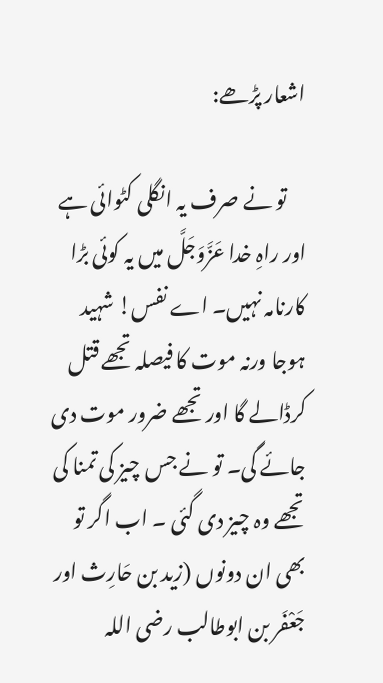اشعار پڑھے:

     تو نے صرف یہ انگلی کٹوائی ہے اور راہِ خدا عَزَّوَجَلَّ میں یہ کوئی بڑا کارنامہ نہیں۔ اے نفس! شہید ہوجا ورنہ موت کا فیصلہ تجھے قتل کرڈالے گا اور تجھے ضرور موت دی جائے گی۔ تو نے جس چیز کی تمنا کی تجھے وہ چیز دی گئی ۔ اب اگر تو بھی ان دونوں (زید بن حَارِث اور جَعْفَر بن ابوطالب رضی اللہ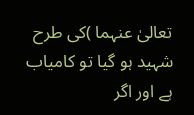تعالیٰ عنہما )کی طرح شہید ہو گیا تو کامیاب ہے اور اگر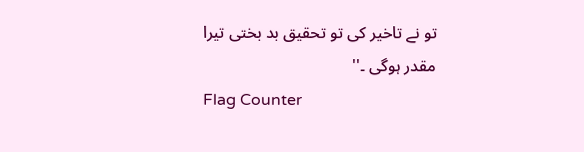تو نے تاخیر کی تو تحقیق بد بختی تیرا مقدر ہوگی ۔''
Flag Counter